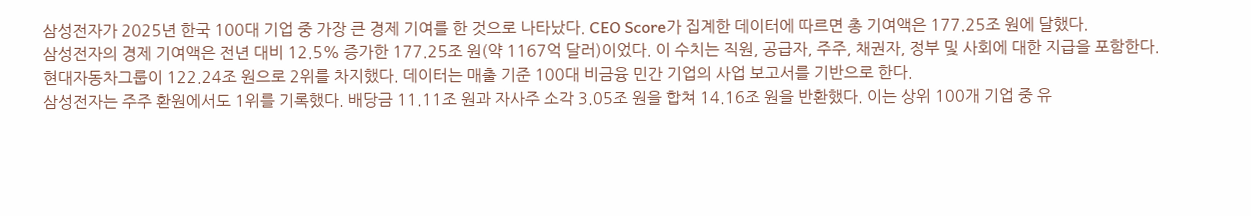삼성전자가 2025년 한국 100대 기업 중 가장 큰 경제 기여를 한 것으로 나타났다. CEO Score가 집계한 데이터에 따르면 총 기여액은 177.25조 원에 달했다.
삼성전자의 경제 기여액은 전년 대비 12.5% 증가한 177.25조 원(약 1167억 달러)이었다. 이 수치는 직원, 공급자, 주주, 채권자, 정부 및 사회에 대한 지급을 포함한다.
현대자동차그룹이 122.24조 원으로 2위를 차지했다. 데이터는 매출 기준 100대 비금융 민간 기업의 사업 보고서를 기반으로 한다.
삼성전자는 주주 환원에서도 1위를 기록했다. 배당금 11.11조 원과 자사주 소각 3.05조 원을 합쳐 14.16조 원을 반환했다. 이는 상위 100개 기업 중 유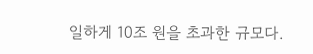일하게 10조 원을 초과한 규모다.